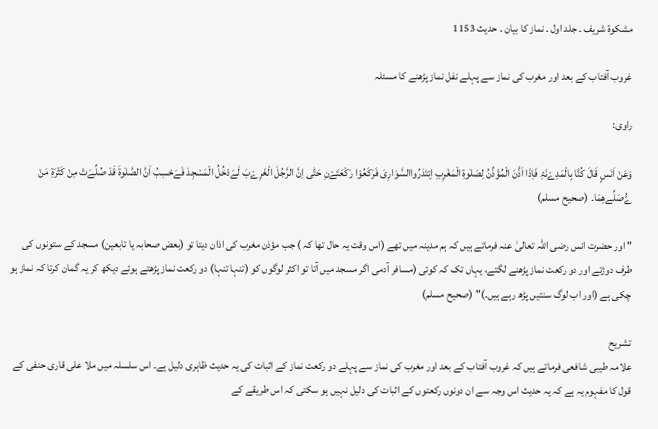مشکوۃ شریف ۔ جلد اول ۔ نماز کا بیان ۔ حدیث 1153

غروب آفتاب کے بعد اور مغرب کی نماز سے پہلے نفل نماز پڑھنے کا مسئلہ

راوی:

وَعَنْ اَنَسٍ قَالَ کُنَّا بِالْمَدِےْنَۃِ فَاِذَا اَذَّنَ الْمُؤَذِّنُ لِصَلٰوۃِ الْمَغْرِبِ اِبْتَدَرُواالسَّوَارِیَ فَرَکَعُوْا رَکْعَتَےْنِ حَتّٰی اِنَّ الرَّجُلَ الْغَرِےْبَ لَےَدْخُلُ الْمَسْجِدَ فَےَحْسِبُ اَنَّ الصَّلٰوۃَ قَدْ صُلِّےَتْ مِنْ کَثْرَۃِ مَنْ ےُّصَلِّےھِمَا۔ (صحیح مسلم)

" اور حضرت انس رضی اللہ تعالیٰ عنہ فرماتے ہیں کہ ہم مدینہ میں تھے (اس وقت یہ حال تھا کہ ) جب مؤذن مغرب کی اذان دیتا تو (بعض صحابہ یا تابعین) مسجد کے ستونوں کی طرف دوڑتے اور دو رکعت نماز پڑھنے لگتے، یہاں تک کہ کوئی (مسافر آدمی اگر مسجد میں آتا تو اکثر لوگوں کو (تنہا تنہا) دو رکعت نماز پڑھتے ہوئے دیکھ کر یہ گمان کرتا کہ نماز ہو چکی ہے (اور اب لوگ سنتیں پڑھ رہے ہیں۔)" (صحیح مسلم)

تشریح
علامہ طیبی شافعی فرماتے ہیں کہ غروب آفتاب کے بعد اور مغرب کی نماز سے پہلے دو رکعت نماز کے اثبات کی یہ حدیث ظاہری دلیل ہے۔ اس سلسلہ میں ملا علی قاری حنفی کے قول کا مفہوم یہ ہے کہ یہ حدیث اس وجہ سے ان دونوں رکعتوں کے اثبات کی دلیل نہیں ہو سکتی کہ اس طریقے کے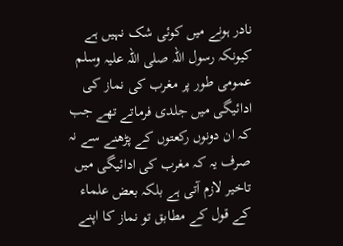نادر ہونے میں کوئی شک نہیں ہے کیونکہ رسول اللہ صلی اللہ علیہ وسلم عمومی طور پر مغرب کی نماز کی ادائیگی میں جلدی فرماتے تھے جب کہ ان دونوں رکعتوں کے پڑھنے سے نہ صرف یہ کہ مغرب کی ادائیگی میں تاخیر لازم آتی ہے بلکہ بعض علماء کے قول کے مطابق تو نماز کا اپنے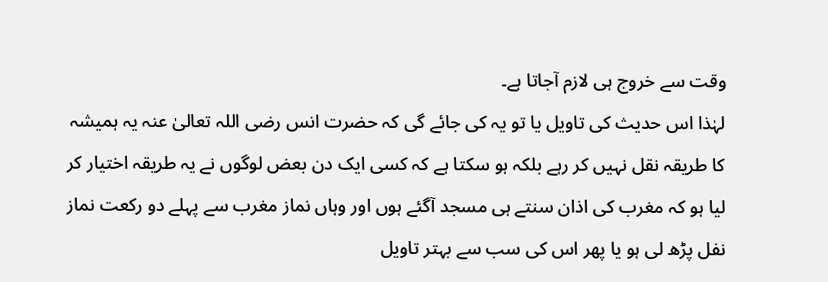وقت سے خروج ہی لازم آجاتا ہے۔
لہٰذا اس حدیث کی تاویل یا تو یہ کی جائے گی کہ حضرت انس رضی اللہ تعالیٰ عنہ یہ ہمیشہ کا طریقہ نقل نہیں کر رہے بلکہ ہو سکتا ہے کہ کسی ایک دن بعض لوگوں نے یہ طریقہ اختیار کر لیا ہو کہ مغرب کی اذان سنتے ہی مسجد آگئے ہوں اور وہاں نماز مغرب سے پہلے دو رکعت نماز نفل پڑھ لی ہو یا پھر اس کی سب سے بہتر تاویل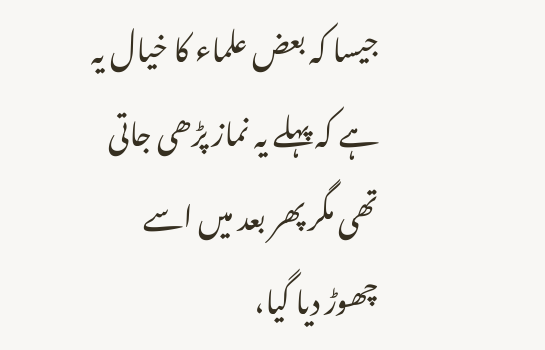جیسا کہ بعض علماء کا خیال یہ ہے کہ پہلے یہ نماز پڑھی جاتی تھی مگر پھر بعد میں اسے چھوڑ دیا گیا،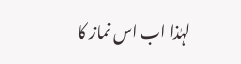لہٰذا اب اس نماز کا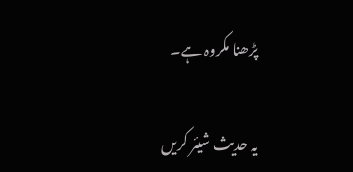پڑھنا مکروہ ہے۔

یہ حدیث شیئر کریں